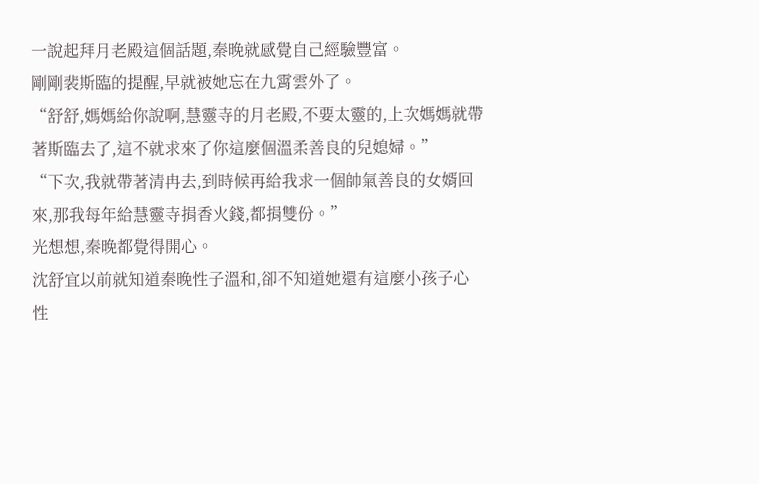一說起拜月老殿這個話題,秦晚就感覺自己經驗豐富。
剛剛裴斯臨的提醒,早就被她忘在九霄雲外了。
“舒舒,媽媽給你說啊,慧靈寺的月老殿,不要太靈的,上次媽媽就帶著斯臨去了,這不就求來了你這麼個溫柔善良的兒媳婦。”
“下次,我就帶著清冉去,到時候再給我求一個帥氣善良的女婿回來,那我每年給慧靈寺捐香火錢,都捐雙份。”
光想想,秦晚都覺得開心。
沈舒宜以前就知道秦晚性子溫和,卻不知道她還有這麼小孩子心性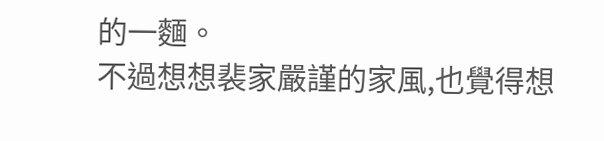的一麵。
不過想想裴家嚴謹的家風,也覺得想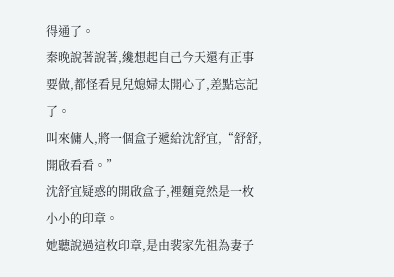得通了。
秦晚說著說著,纔想起自己今天還有正事要做,都怪看見兒媳婦太開心了,差點忘記了。
叫來傭人,將一個盒子遞給沈舒宜,“舒舒,開啟看看。”
沈舒宜疑惑的開啟盒子,裡麵竟然是一枚小小的印章。
她聽說過這枚印章,是由裴家先祖為妻子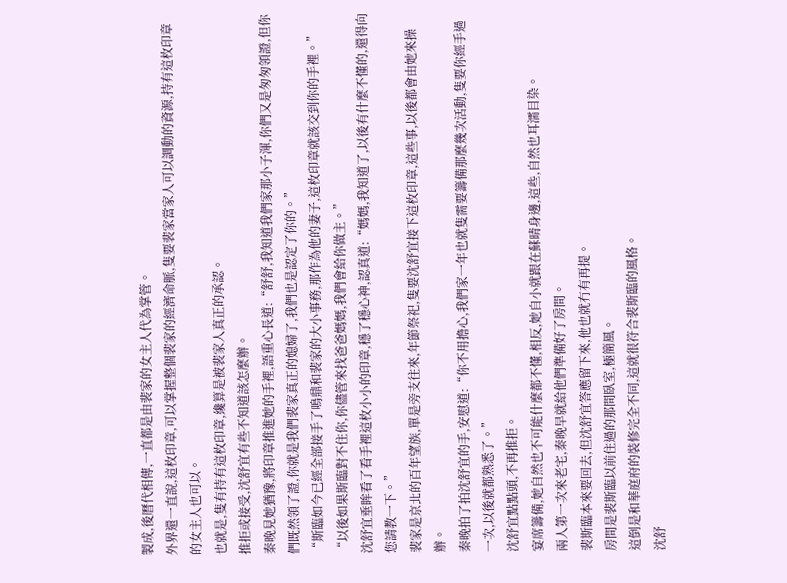製成,後曆代相傳,一直都是由裴家的女主人代為掌管。
外界還一直說,這枚印章,可以掌握整個裴家的經濟命脈,隻要裴家當家人可以調動的資源,持有這枚印章的女主人也可以。
也就是,隻有持有這枚印章,纔算是被裴家人真正的承認。
推拒或接受,沈舒宜有些不知道該怎麼辦。
秦晚見她猶豫,將印章推進她的手裡,語重心長道:“舒舒,我知道我們家那小子渾,你們又是匆匆領證,但你們既然領了證,你就是我們裴家真正的媳婦了,我們也是認定了你的。”
“斯臨如今已經全部接手了鳴鼎和裴家的大小事務,那作為他的妻子,這枚印章就該交到你的手裡。”
“以後如果斯臨對不住你,你儘管來找爸爸媽媽,我們會給你做主。”
沈舒宜垂眸看了看手裡這枚小小的印章,穩了穩心神,認真道:“媽媽,我知道了,以後有什麼不懂的,還得向您請教一下。”
裴家是京北的百年望族,單是旁支往來,年節祭祀,隻要沈舒宜接下這枚印章,這些事,以後都會由她來操辦。
秦晚拍了拍沈舒宜的手,安慰道:“你不用擔心,我們家一年也就隻需要籌備那麼幾次活動,隻要你經手過一次,以後就都熟悉了。”
沈舒宜點點頭,不再推拒。
宴席籌備,她自然也不可能什麼都不懂,相反,她自小就跟在蘇晴身邊,這些,自然也耳濡目染。
兩人第一次來老宅,秦晚早就給他們準備好了房間。
裴斯臨本來要回去,但沈舒宜答應留下來,他也就冇有再提。
房間是裴斯臨以前住過的那間臥室,極簡風。
這倒是和華庭府的裝修完全不同,這就很符合裴斯臨的風格。
沈舒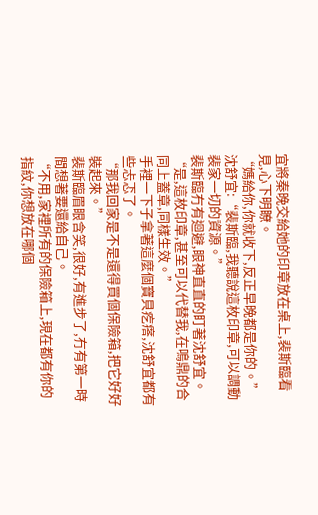宜將秦晚交給她的印章放在桌上,裴斯臨看見,心下明瞭。
“媽給你,你就收下,反正早晚都是你的。”
沈舒宜:“裴斯臨,我聽說這枚印章,可以調動裴家一切的資源。”
裴斯臨冇有迴避,眼神直直的盯著沈舒宜。
“是,這枚印章,甚至可以代替我,在鳴鼎的合同上蓋章,同樣生效。”
手裡一下子拿著這麼個寶貝疙瘩,沈舒宜都有些忐忑了。
“那我回家是不是還得買個保險箱,把它好好裝起來。”
裴斯臨眉眼含笑,很好,有進步了,冇有第一時間想著要還給自己。
“不用,家裡所有的保險箱上,現在都有你的指紋,你想放在哪個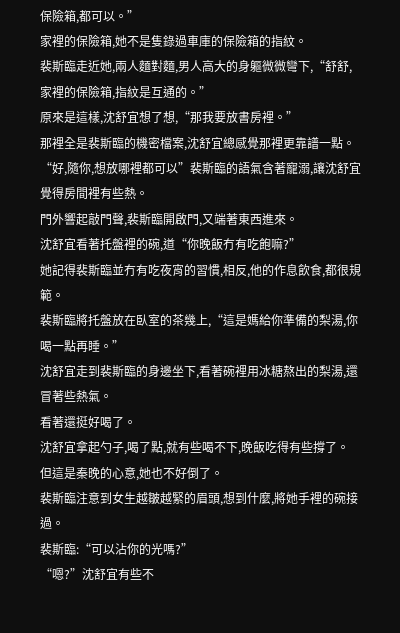保險箱,都可以。”
家裡的保險箱,她不是隻錄過車庫的保險箱的指紋。
裴斯臨走近她,兩人麵對麵,男人高大的身軀微微彎下,“舒舒,家裡的保險箱,指紋是互通的。”
原來是這樣,沈舒宜想了想,“那我要放書房裡。”
那裡全是裴斯臨的機密檔案,沈舒宜總感覺那裡更靠譜一點。
“好,隨你,想放哪裡都可以”裴斯臨的語氣含著寵溺,讓沈舒宜覺得房間裡有些熱。
門外響起敲門聲,裴斯臨開啟門,又端著東西進來。
沈舒宜看著托盤裡的碗,道“你晚飯冇有吃飽嘛?”
她記得裴斯臨並冇有吃夜宵的習慣,相反,他的作息飲食,都很規範。
裴斯臨將托盤放在臥室的茶幾上,“這是媽給你準備的梨湯,你喝一點再睡。”
沈舒宜走到裴斯臨的身邊坐下,看著碗裡用冰糖熬出的梨湯,還冒著些熱氣。
看著還挺好喝了。
沈舒宜拿起勺子,喝了點,就有些喝不下,晚飯吃得有些撐了。
但這是秦晚的心意,她也不好倒了。
裴斯臨注意到女生越皺越緊的眉頭,想到什麼,將她手裡的碗接過。
裴斯臨:“可以沾你的光嗎?”
“嗯?”沈舒宜有些不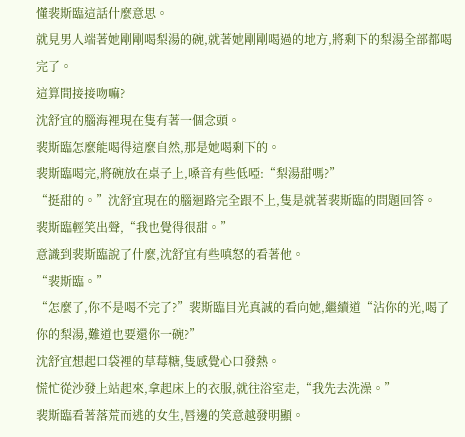懂裴斯臨這話什麼意思。
就見男人端著她剛剛喝梨湯的碗,就著她剛剛喝過的地方,將剩下的梨湯全部都喝完了。
這算間接接吻嘛?
沈舒宜的腦海裡現在隻有著一個念頭。
裴斯臨怎麼能喝得這麼自然,那是她喝剩下的。
裴斯臨喝完,將碗放在桌子上,嗓音有些低啞:“梨湯甜嗎?”
“挺甜的。”沈舒宜現在的腦迴路完全跟不上,隻是就著裴斯臨的問題回答。
裴斯臨輕笑出聲,“我也覺得很甜。”
意識到裴斯臨說了什麼,沈舒宜有些嗔怒的看著他。
“裴斯臨。”
“怎麼了,你不是喝不完了?”裴斯臨目光真誠的看向她,繼續道“沾你的光,喝了你的梨湯,難道也要還你一碗?”
沈舒宜想起口袋裡的草莓糖,隻感覺心口發熱。
慌忙從沙發上站起來,拿起床上的衣服,就往浴室走,“我先去洗澡。”
裴斯臨看著落荒而逃的女生,唇邊的笑意越發明顯。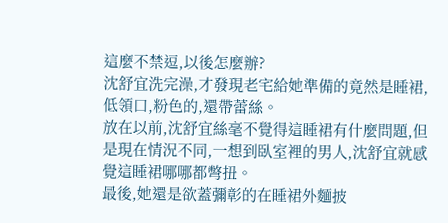這麼不禁逗,以後怎麼辦?
沈舒宜洗完澡,才發現老宅給她準備的竟然是睡裙,低領口,粉色的,還帶蕾絲。
放在以前,沈舒宜絲毫不覺得這睡裙有什麼問題,但是現在情況不同,一想到臥室裡的男人,沈舒宜就感覺這睡裙哪哪都彆扭。
最後,她還是欲蓋彌彰的在睡裙外麵披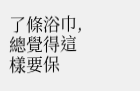了條浴巾,總覺得這樣要保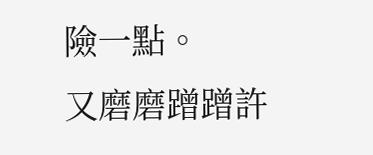險一點。
又磨磨蹭蹭許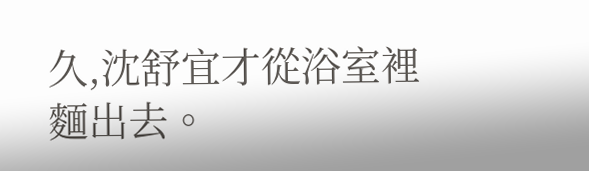久,沈舒宜才從浴室裡麵出去。